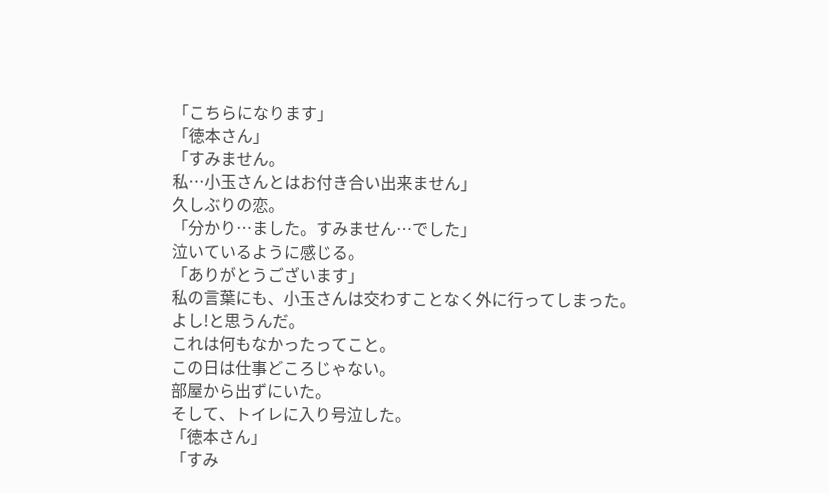「こちらになります」
「徳本さん」
「すみません。
私…小玉さんとはお付き合い出来ません」
久しぶりの恋。
「分かり…ました。すみません…でした」
泣いているように感じる。
「ありがとうございます」
私の言葉にも、小玉さんは交わすことなく外に行ってしまった。
よし!と思うんだ。
これは何もなかったってこと。
この日は仕事どころじゃない。
部屋から出ずにいた。
そして、トイレに入り号泣した。
「徳本さん」
「すみ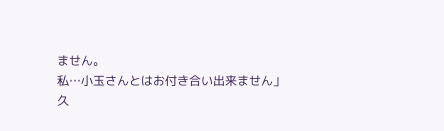ません。
私…小玉さんとはお付き合い出来ません」
久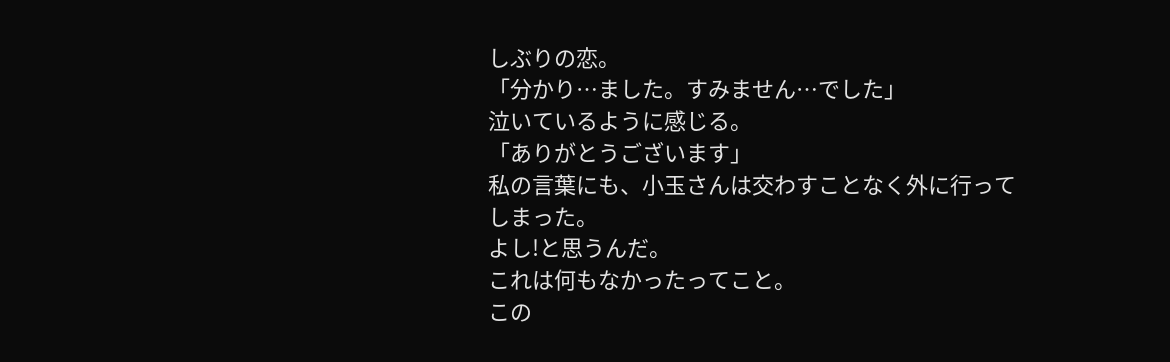しぶりの恋。
「分かり…ました。すみません…でした」
泣いているように感じる。
「ありがとうございます」
私の言葉にも、小玉さんは交わすことなく外に行ってしまった。
よし!と思うんだ。
これは何もなかったってこと。
この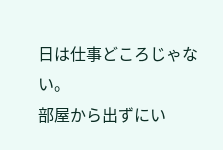日は仕事どころじゃない。
部屋から出ずにい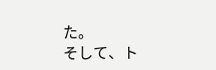た。
そして、ト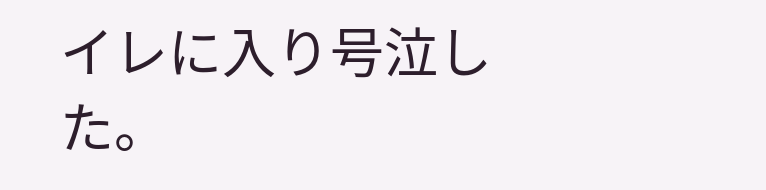イレに入り号泣した。